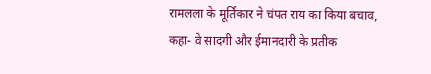रामलला के मूर्तिकार ने चंपत राय का किया बचाव, कहा- वे सादगी और ईमानदारी के प्रतीक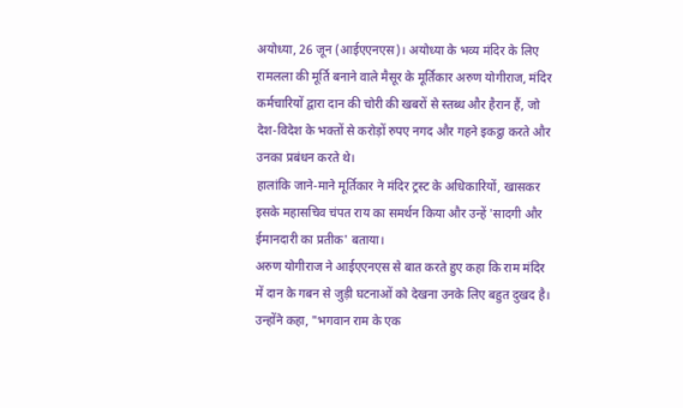अयोध्या, 26 जून (आईएएनएस)। अयोध्या के भव्य मंदिर के लिए रामलला की मूर्ति बनाने वाले मैसूर के मूर्तिकार अरुण योगीराज, मंदिर कर्मचारियों द्वारा दान की चोरी की खबरों से स्तब्ध और हैरान हैं, जो देश-विदेश के भक्तों से करोड़ों रुपए नगद और गहने इकट्ठा करते और उनका प्रबंधन करते थे।
हालांकि जाने-माने मूर्तिकार ने मंदिर ट्रस्ट के अधिकारियों, खासकर इसके महासचिव चंपत राय का समर्थन किया और उन्हें 'सादगी और ईमानदारी का प्रतीक' बताया।
अरुण योगीराज ने आईएएनएस से बात करते हुए कहा कि राम मंदिर में दान के गबन से जुड़ी घटनाओं को देखना उनके लिए बहुत दुखद है। उन्होंने कहा, "भगवान राम के एक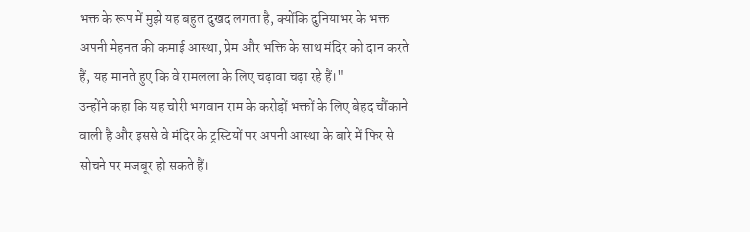भक्त के रूप में मुझे यह बहुत दुखद लगता है, क्योंकि दुनियाभर के भक्त अपनी मेहनत की कमाई आस्था, प्रेम और भक्ति के साथ मंदिर को दान करते हैं, यह मानते हुए कि वे रामलला के लिए चढ़ावा चढ़ा रहे हैं।"
उन्होंने कहा कि यह चोरी भगवान राम के करोड़ों भक्तों के लिए बेहद चौंकाने वाली है और इससे वे मंदिर के ट्रस्टियों पर अपनी आस्था के बारे में फिर से सोचने पर मजबूर हो सकते हैं।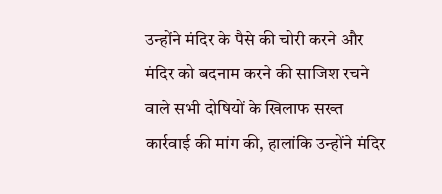उन्होंने मंदिर के पैसे की चोरी करने और मंदिर को बदनाम करने की साजिश रचने वाले सभी दोषियों के खिलाफ सख्त कार्रवाई की मांग की, हालांकि उन्होंने मंदिर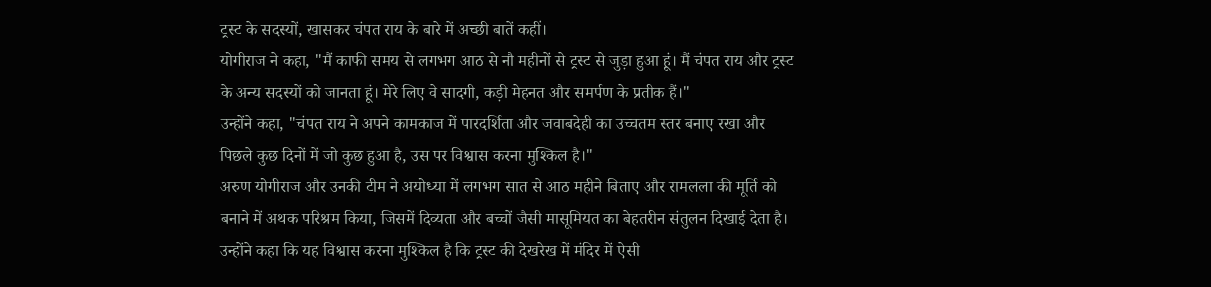ट्रस्ट के सदस्यों, खासकर चंपत राय के बारे में अच्छी बातें कहीं।
योगीराज ने कहा, "मैं काफी समय से लगभग आठ से नौ महीनों से ट्रस्ट से जुड़ा हुआ हूं। मैं चंपत राय और ट्रस्ट के अन्य सदस्यों को जानता हूं। मेरे लिए वे सादगी, कड़ी मेहनत और समर्पण के प्रतीक हैं।"
उन्होंने कहा, "चंपत राय ने अपने कामकाज में पारदर्शिता और जवाबदेही का उच्चतम स्तर बनाए रखा और पिछले कुछ दिनों में जो कुछ हुआ है, उस पर विश्वास करना मुश्किल है।"
अरुण योगीराज और उनकी टीम ने अयोध्या में लगभग सात से आठ महीने बिताए और रामलला की मूर्ति को बनाने में अथक परिश्रम किया, जिसमें दिव्यता और बच्चों जैसी मासूमियत का बेहतरीन संतुलन दिखाई देता है।
उन्होंने कहा कि यह विश्वास करना मुश्किल है कि ट्रस्ट की देखरेख में मंदिर में ऐसी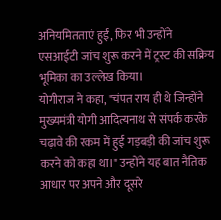अनियमितताएं हुईं, फिर भी उन्होंने एसआईटी जांच शुरू करने में ट्रस्ट की सक्रिय भूमिका का उल्लेख किया।
योगीराज ने कहा, "चंपत राय ही थे जिन्होंने मुख्यमंत्री योगी आदित्यनाथ से संपर्क करके चढ़ावे की रकम में हुई गड़बड़ी की जांच शुरू करने को कहा था।" उन्होंने यह बात नैतिक आधार पर अपने और दूसरे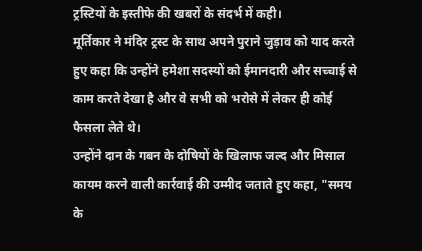ट्रस्टियों के इस्तीफे की खबरों के संदर्भ में कही।
मूर्तिकार ने मंदिर ट्रस्ट के साथ अपने पुराने जुड़ाव को याद करते हुए कहा कि उन्होंने हमेशा सदस्यों को ईमानदारी और सच्चाई से काम करते देखा है और वे सभी को भरोसे में लेकर ही कोई फैसला लेते थे।
उन्होंने दान के गबन के दोषियों के खिलाफ जल्द और मिसाल कायम करने वाली कार्रवाई की उम्मीद जताते हुए कहा, "समय के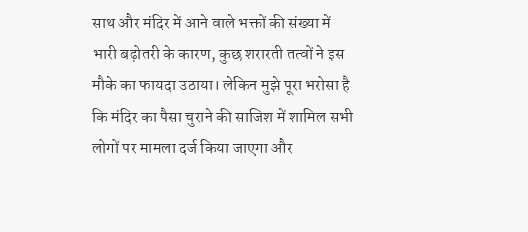साथ और मंदिर में आने वाले भक्तों की संख्या में भारी बढ़ोतरी के कारण, कुछ शरारती तत्वों ने इस मौके का फायदा उठाया। लेकिन मुझे पूरा भरोसा है कि मंदिर का पैसा चुराने की साजिश में शामिल सभी लोगों पर मामला दर्ज किया जाएगा और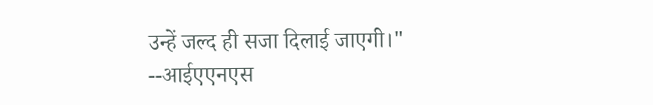उन्हें जल्द ही सजा दिलाई जाएगी।"
--आईएएनएस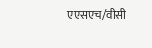एएसएच/वीसी